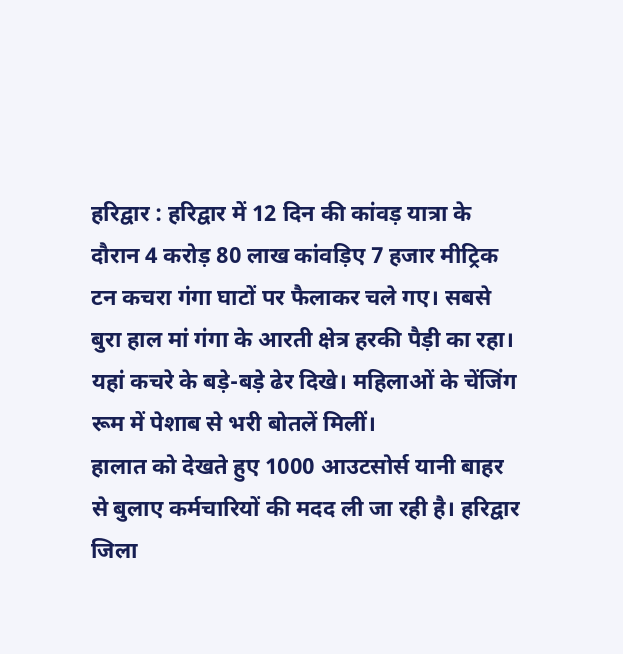हरिद्वार : हरिद्वार में 12 दिन की कांवड़ यात्रा के दौरान 4 करोड़ 80 लाख कांवड़िए 7 हजार मीट्रिक टन कचरा गंगा घाटों पर फैलाकर चले गए। सबसे बुरा हाल मां गंगा के आरती क्षेत्र हरकी पैड़ी का रहा। यहां कचरे के बड़े-बड़े ढेर दिखे। महिलाओं के चेंजिंग रूम में पेशाब से भरी बोतलें मिलीं।
हालात को देखते हुए 1000 आउटसोर्स यानी बाहर से बुलाए कर्मचारियों की मदद ली जा रही है। हरिद्वार जिला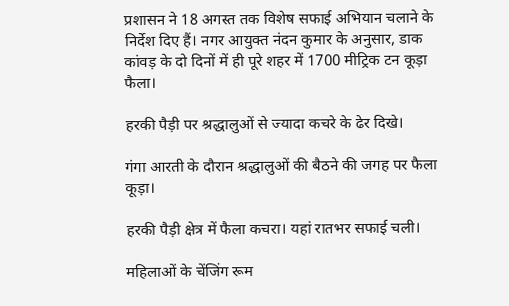प्रशासन ने 18 अगस्त तक विशेष सफाई अभियान चलाने के निर्देश दिए हैं। नगर आयुक्त नंदन कुमार के अनुसार, डाक कांवड़ के दो दिनों में ही पूरे शहर में 1700 मीट्रिक टन कूड़ा फैला।

हरकी पैड़ी पर श्रद्धालुओं से ज्यादा कचरे के ढेर दिखे।

गंगा आरती के दौरान श्रद्धालुओं की बैठने की जगह पर फैला कूड़ा।

हरकी पैड़ी क्षेत्र में फैला कचरा। यहां रातभर सफाई चली।

महिलाओं के चेंजिंग रूम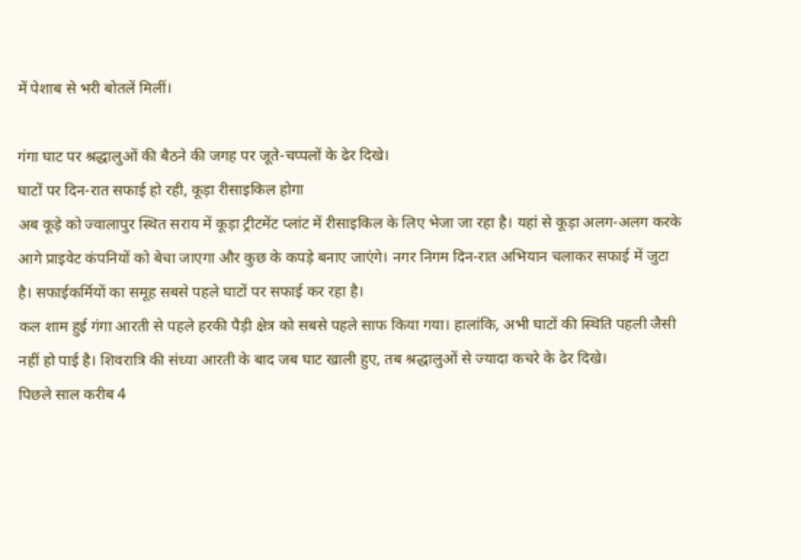में पेशाब से भरी बोतलें मिलीं।

गंगा घाट पर श्रद्धालुओं की बैठने की जगह पर जूते-चप्पलों के ढेर दिखे।
घाटों पर दिन-रात सफाई हो रही, कूड़ा रीसाइकिल होगा
अब कूड़े को ज्वालापुर स्थित सराय में कूड़ा ट्रीटमेंट प्लांट में रीसाइकिल के लिए भेजा जा रहा है। यहां से कूड़ा अलग-अलग करके आगे प्राइवेट कंपनियों को बेचा जाएगा और कुछ के कपड़े बनाए जाएंगे। नगर निगम दिन-रात अभियान चलाकर सफाई में जुटा है। सफाईकर्मियों का समूह सबसे पहले घाटों पर सफाई कर रहा है।
कल शाम हुई गंगा आरती से पहले हरकी पैड़ी क्षेत्र को सबसे पहले साफ किया गया। हालांकि, अभी घाटों की स्थिति पहली जैसी नहीं हो पाई है। शिवरात्रि की संध्या आरती के बाद जब घाट खाली हुए, तब श्रद्धालुओं से ज्यादा कचरे के ढेर दिखे।
पिछले साल करीब 4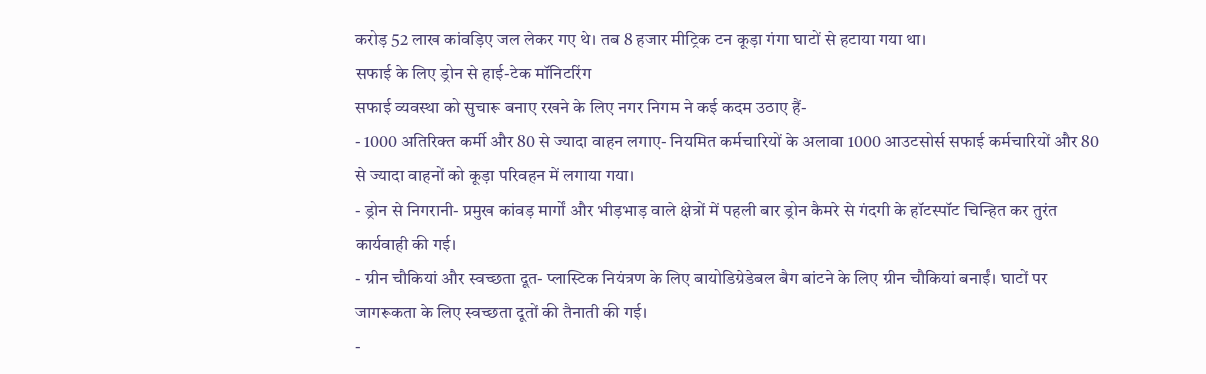करोड़ 52 लाख कांवड़िए जल लेकर गए थे। तब 8 हजार मीट्रिक टन कूड़ा गंगा घाटों से हटाया गया था।
सफाई के लिए ड्रोन से हाई-टेक मॉनिटरिंग
सफाई व्यवस्था को सुचारू बनाए रखने के लिए नगर निगम ने कई कदम उठाए हैं-
- 1000 अतिरिक्त कर्मी और 80 से ज्यादा वाहन लगाए- नियमित कर्मचारियों के अलावा 1000 आउटसोर्स सफाई कर्मचारियों और 80 से ज्यादा वाहनों को कूड़ा परिवहन में लगाया गया।
- ड्रोन से निगरानी- प्रमुख कांवड़ मार्गों और भीड़भाड़ वाले क्षेत्रों में पहली बार ड्रोन कैमरे से गंदगी के हॉटस्पॉट चिन्हित कर तुरंत कार्यवाही की गई।
- ग्रीन चौकियां और स्वच्छता दूत- प्लास्टिक नियंत्रण के लिए बायोडिग्रेडेबल बैग बांटने के लिए ग्रीन चौकियां बनाईं। घाटों पर जागरूकता के लिए स्वच्छता दूतों की तैनाती की गई।
-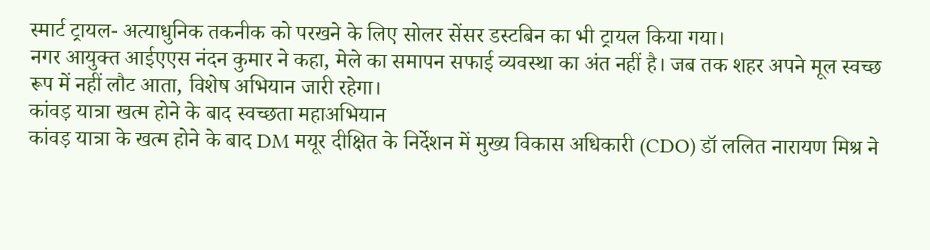स्मार्ट ट्रायल- अत्याधुनिक तकनीक को परखने के लिए सोलर सेंसर डस्टबिन का भी ट्रायल किया गया।
नगर आयुक्त आईएएस नंदन कुमार ने कहा, मेले का समापन सफाई व्यवस्था का अंत नहीं है। जब तक शहर अपने मूल स्वच्छ रूप में नहीं लौट आता, विशेष अभियान जारी रहेगा।
कांवड़ यात्रा खत्म होने के बाद स्वच्छता महाअभियान
कांवड़ यात्रा के खत्म होने के बाद DM मयूर दीक्षित के निर्देशन में मुख्य विकास अधिकारी (CDO) डॉ ललित नारायण मिश्र ने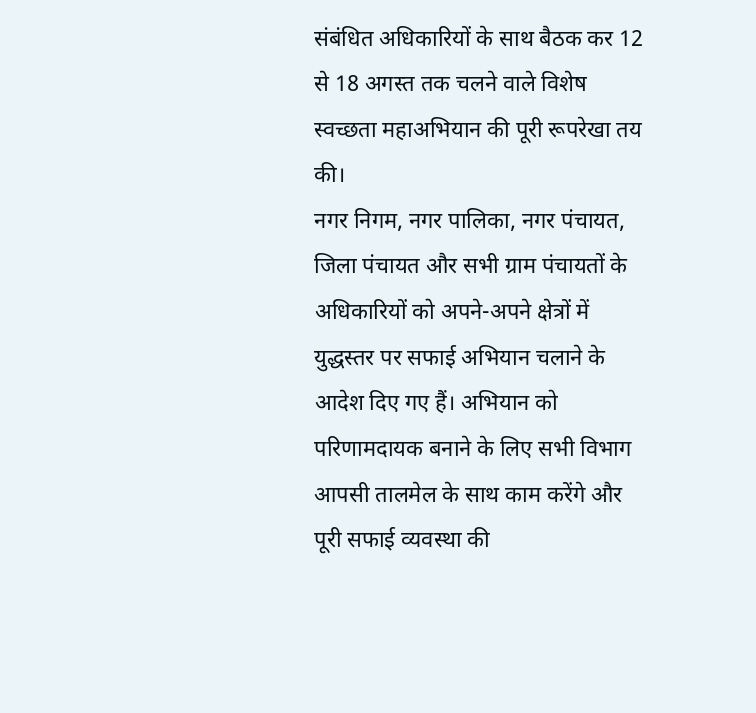संबंधित अधिकारियों के साथ बैठक कर 12 से 18 अगस्त तक चलने वाले विशेष स्वच्छता महाअभियान की पूरी रूपरेखा तय की।
नगर निगम, नगर पालिका, नगर पंचायत, जिला पंचायत और सभी ग्राम पंचायतों के अधिकारियों को अपने-अपने क्षेत्रों में युद्धस्तर पर सफाई अभियान चलाने के आदेश दिए गए हैं। अभियान को परिणामदायक बनाने के लिए सभी विभाग आपसी तालमेल के साथ काम करेंगे और पूरी सफाई व्यवस्था की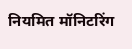नियमित मॉनिटरिंग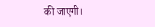की जाएगी।